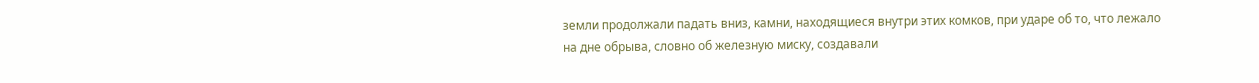земли продолжали падать вниз, камни, находящиеся внутри этих комков, при ударе об то, что лежало на дне обрыва, словно об железную миску, создавали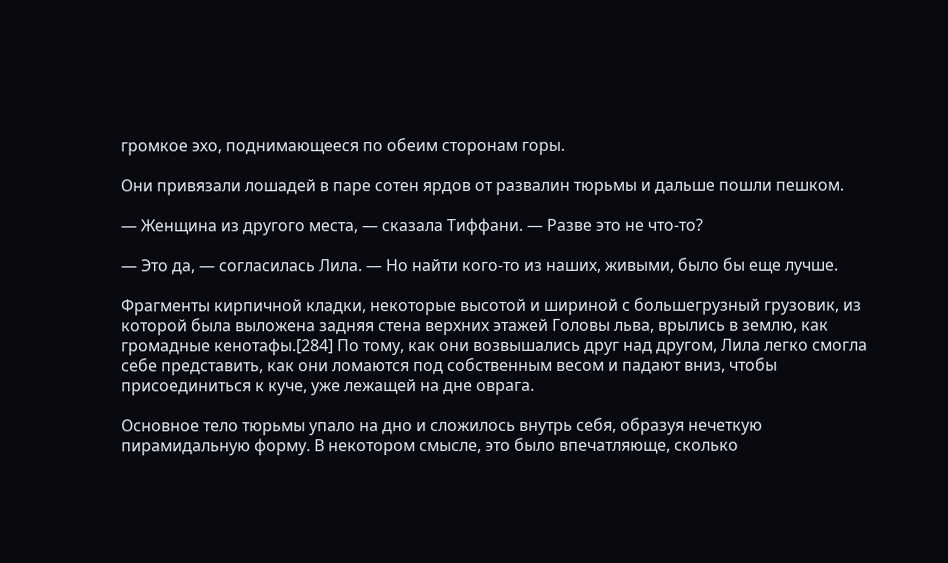громкое эхо, поднимающееся по обеим сторонам горы.

Они привязали лошадей в паре сотен ярдов от развалин тюрьмы и дальше пошли пешком.

— Женщина из другого места, — сказала Тиффани. — Разве это не что-то?

— Это да, — согласилась Лила. — Но найти кого-то из наших, живыми, было бы еще лучше.

Фрагменты кирпичной кладки, некоторые высотой и шириной с большегрузный грузовик, из которой была выложена задняя стена верхних этажей Головы льва, врылись в землю, как громадные кенотафы.[284] По тому, как они возвышались друг над другом, Лила легко смогла себе представить, как они ломаются под собственным весом и падают вниз, чтобы присоединиться к куче, уже лежащей на дне оврага.

Основное тело тюрьмы упало на дно и сложилось внутрь себя, образуя нечеткую пирамидальную форму. В некотором смысле, это было впечатляюще, сколько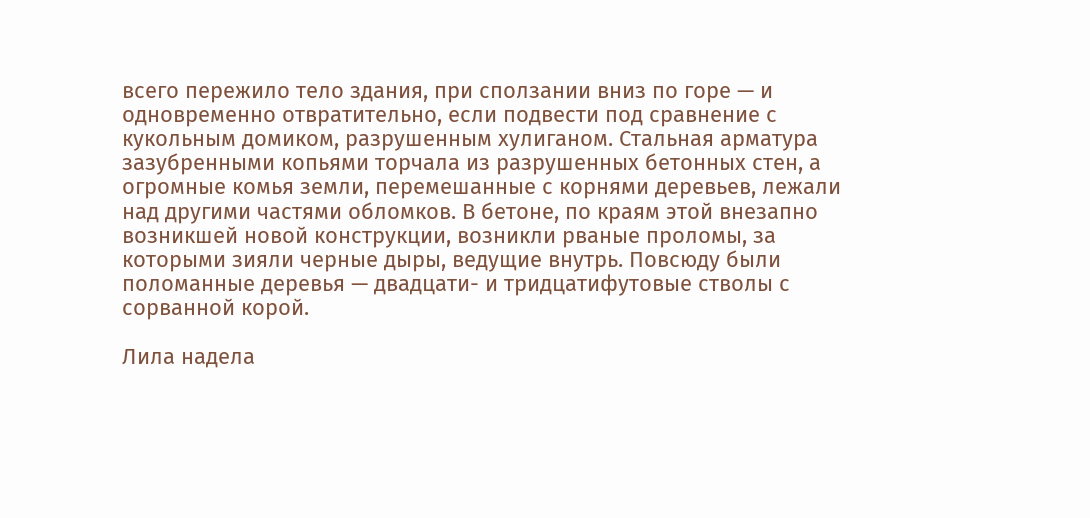всего пережило тело здания, при сползании вниз по горе — и одновременно отвратительно, если подвести под сравнение с кукольным домиком, разрушенным хулиганом. Стальная арматура зазубренными копьями торчала из разрушенных бетонных стен, а огромные комья земли, перемешанные с корнями деревьев, лежали над другими частями обломков. В бетоне, по краям этой внезапно возникшей новой конструкции, возникли рваные проломы, за которыми зияли черные дыры, ведущие внутрь. Повсюду были поломанные деревья — двадцати- и тридцатифутовые стволы с сорванной корой.

Лила надела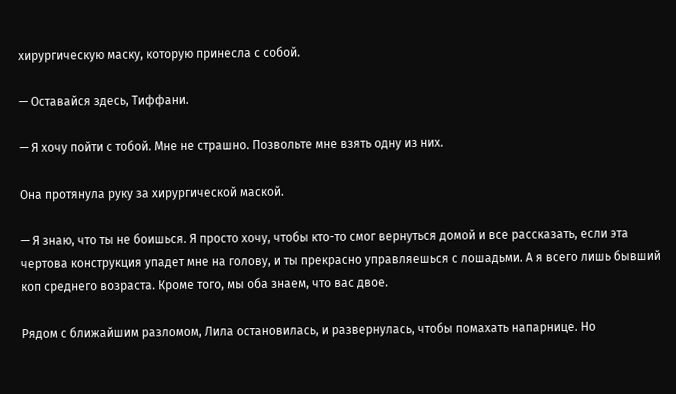хирургическую маску, которую принесла с собой.

— Оставайся здесь, Тиффани.

— Я хочу пойти с тобой. Мне не страшно. Позвольте мне взять одну из них.

Она протянула руку за хирургической маской.

— Я знаю, что ты не боишься. Я просто хочу, чтобы кто-то смог вернуться домой и все рассказать, если эта чертова конструкция упадет мне на голову, и ты прекрасно управляешься с лошадьми. А я всего лишь бывший коп среднего возраста. Кроме того, мы оба знаем, что вас двое.

Рядом с ближайшим разломом, Лила остановилась, и развернулась, чтобы помахать напарнице. Но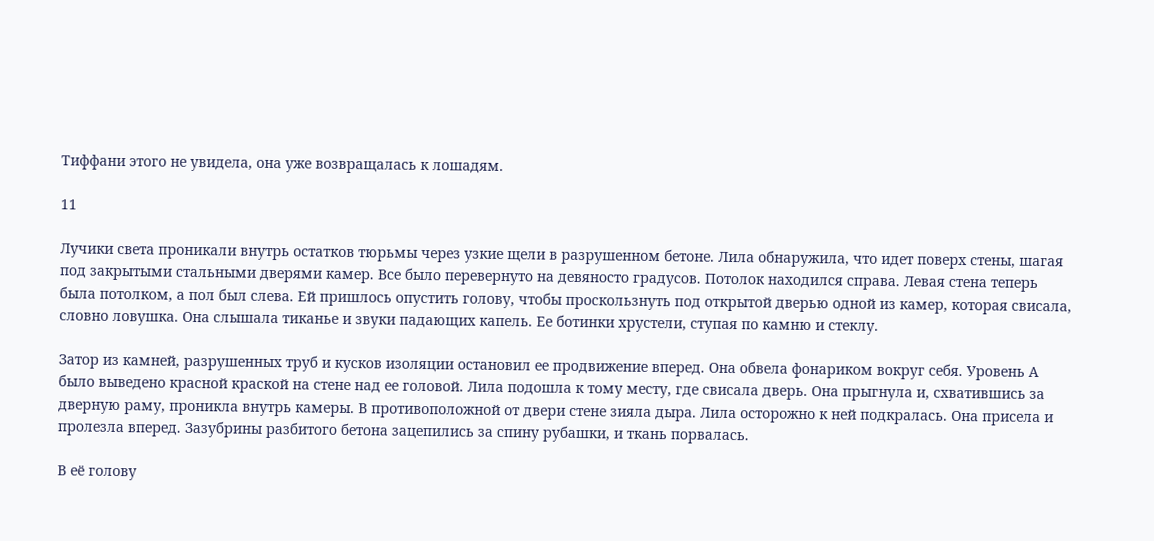Тиффани этого не увидела, она уже возвращалась к лошадям.

11

Лучики света проникали внутрь остатков тюрьмы через узкие щели в разрушенном бетоне. Лила обнаружила, что идет поверх стены, шагая под закрытыми стальными дверями камер. Все было перевернуто на девяносто градусов. Потолок находился справа. Левая стена теперь была потолком, а пол был слева. Ей пришлось опустить голову, чтобы проскользнуть под открытой дверью одной из камер, которая свисала, словно ловушка. Она слышала тиканье и звуки падающих капель. Ее ботинки хрустели, ступая по камню и стеклу.

Затор из камней, разрушенных труб и кусков изоляции остановил ее продвижение вперед. Она обвела фонариком вокруг себя. Уровень А было выведено красной краской на стене над ее головой. Лила подошла к тому месту, где свисала дверь. Она прыгнула и, схватившись за дверную раму, проникла внутрь камеры. В противоположной от двери стене зияла дыра. Лила осторожно к ней подкралась. Она присела и пролезла вперед. Зазубрины разбитого бетона зацепились за спину рубашки, и ткань порвалась.

В её голову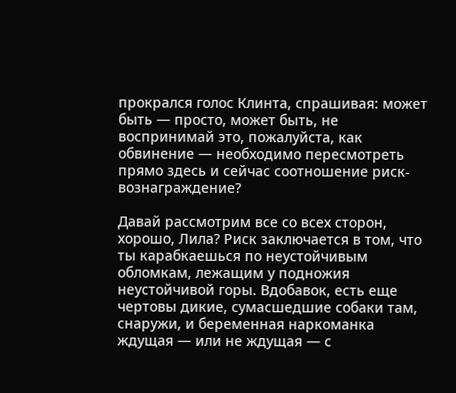прокрался голос Клинта, спрашивая: может быть — просто, может быть, не воспринимай это, пожалуйста, как обвинение — необходимо пересмотреть прямо здесь и сейчас соотношение риск-вознаграждение?

Давай рассмотрим все со всех сторон, хорошо, Лила? Риск заключается в том, что ты карабкаешься по неустойчивым обломкам, лежащим у подножия неустойчивой горы. Вдобавок, есть еще чертовы дикие, сумасшедшие собаки там, снаружи, и беременная наркоманка ждущая — или не ждущая — с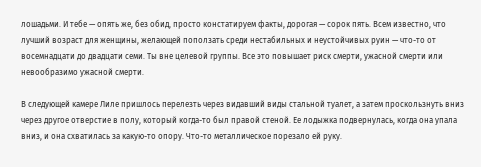лошадьми. И тебе — опять же, без обид, просто констатируем факты, дорогая — сорок пять. Всем известно, что лучший возраст для женщины, желающей поползать среди нестабильных и неустойчивых руин — что-то от восемнадцати до двадцати семи. Ты вне целевой группы. Все это повышает риск смерти, ужасной смерти или невообразимо ужасной смерти.

В следующей камере Лиле пришлось перелезть через видавший виды стальной туалет, а затем проскользнуть вниз через другое отверстие в полу, который когда-то был правой стеной. Ее лодыжка подвернулась, когда она упала вниз, и она схватилась за какую-то опору. Что-то металлическое порезало ей руку.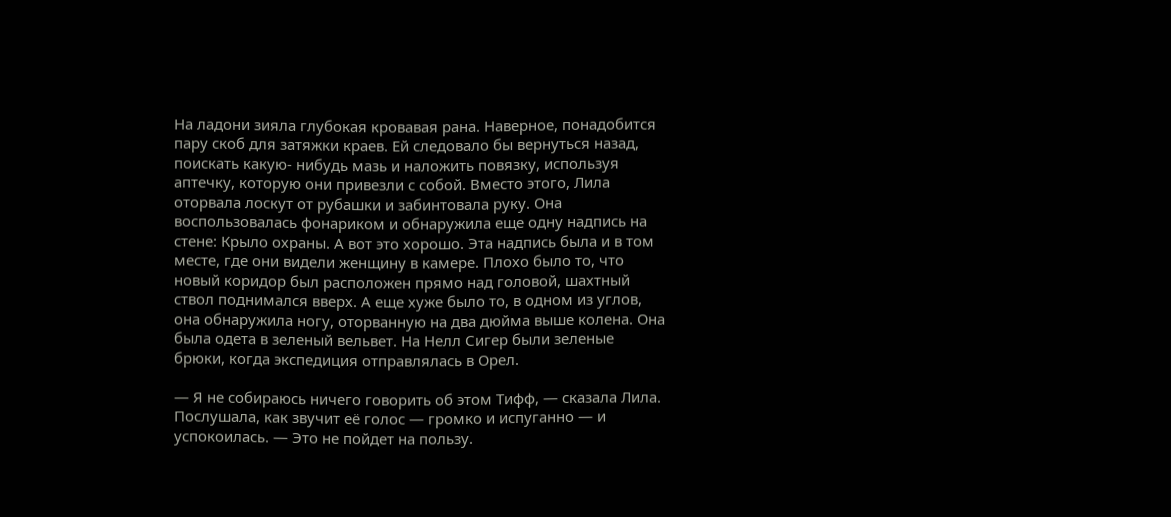На ладони зияла глубокая кровавая рана. Наверное, понадобится пару скоб для затяжки краев. Ей следовало бы вернуться назад, поискать какую- нибудь мазь и наложить повязку, используя аптечку, которую они привезли с собой. Вместо этого, Лила оторвала лоскут от рубашки и забинтовала руку. Она воспользовалась фонариком и обнаружила еще одну надпись на стене: Крыло охраны. А вот это хорошо. Эта надпись была и в том месте, где они видели женщину в камере. Плохо было то, что новый коридор был расположен прямо над головой, шахтный ствол поднимался вверх. А еще хуже было то, в одном из углов, она обнаружила ногу, оторванную на два дюйма выше колена. Она была одета в зеленый вельвет. На Нелл Сигер были зеленые брюки, когда экспедиция отправлялась в Орел.

— Я не собираюсь ничего говорить об этом Тифф, — сказала Лила. Послушала, как звучит её голос — громко и испуганно — и успокоилась. — Это не пойдет на пользу.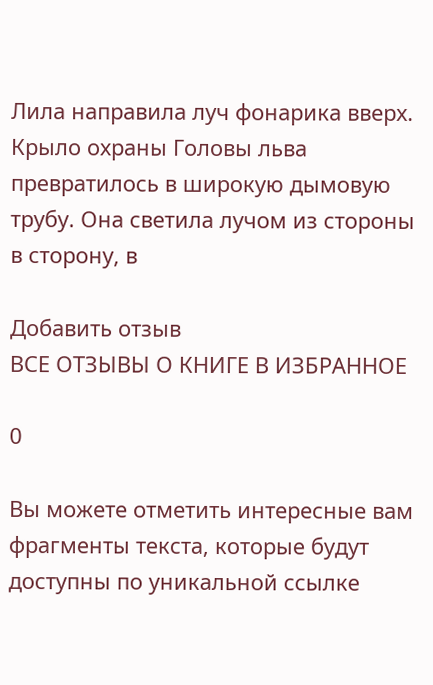Лила направила луч фонарика вверх. Крыло охраны Головы льва превратилось в широкую дымовую трубу. Она светила лучом из стороны в сторону, в

Добавить отзыв
ВСЕ ОТЗЫВЫ О КНИГЕ В ИЗБРАННОЕ

0

Вы можете отметить интересные вам фрагменты текста, которые будут доступны по уникальной ссылке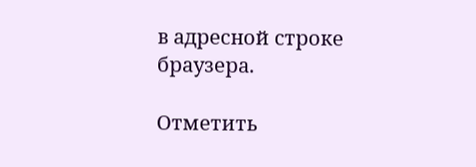в адресной строке браузера.

Отметить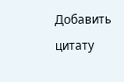Добавить цитату